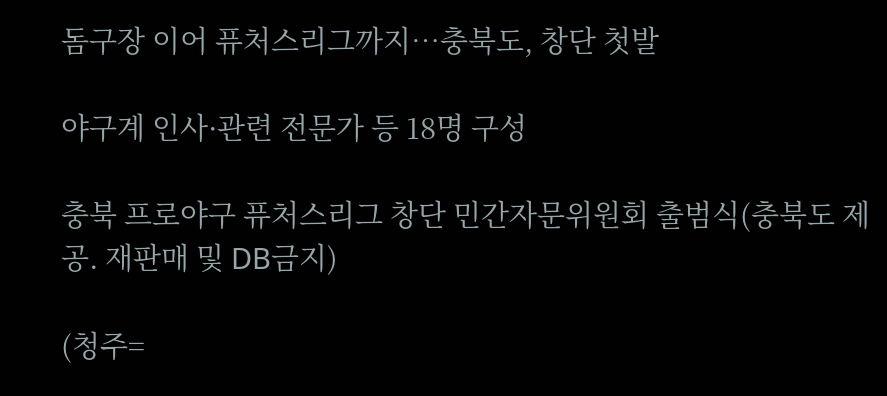돔구장 이어 퓨처스리그까지…충북도, 창단 첫발

야구계 인사·관련 전문가 등 18명 구성

충북 프로야구 퓨처스리그 창단 민간자문위원회 출범식(충북도 제공. 재판매 및 DB금지)

(청주=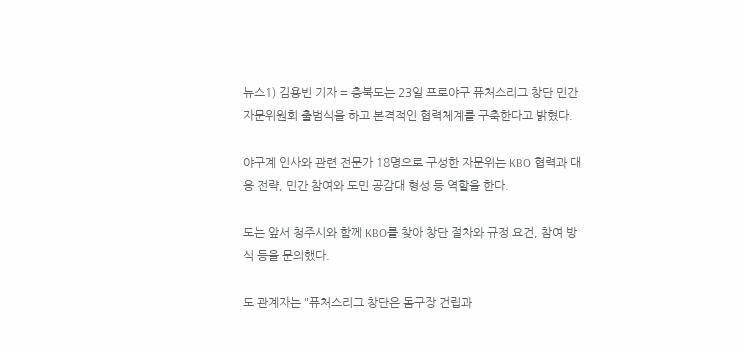뉴스1) 김용빈 기자 = 충북도는 23일 프로야구 퓨처스리그 창단 민간자문위원회 출범식을 하고 본격적인 협력체계를 구축한다고 밝혔다.

야구계 인사와 관련 전문가 18명으로 구성한 자문위는 KBO 협력과 대응 전략, 민간 참여와 도민 공감대 형성 등 역할을 한다.

도는 앞서 청주시와 함께 KBO를 찾아 창단 절차와 규정 요건, 참여 방식 등을 문의했다.

도 관계자는 "퓨처스리그 창단은 돔구장 건립과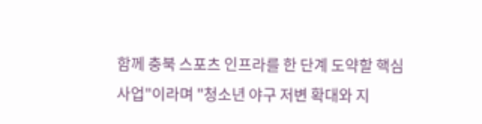함께 충북 스포츠 인프라를 한 단계 도약할 핵심 사업"이라며 "청소년 야구 저변 확대와 지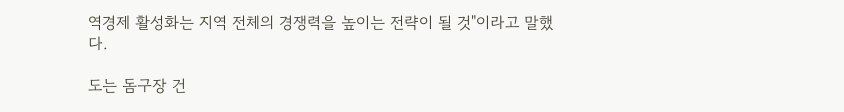역경제 활성화는 지역 전체의 경쟁력을 높이는 전략이 될 것"이라고 말했다.

도는 돔구장 건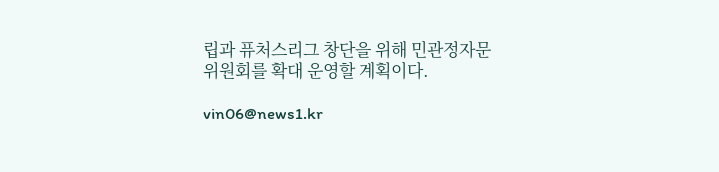립과 퓨처스리그 창단을 위해 민관정자문위원회를 확대 운영할 계획이다.

vin06@news1.kr